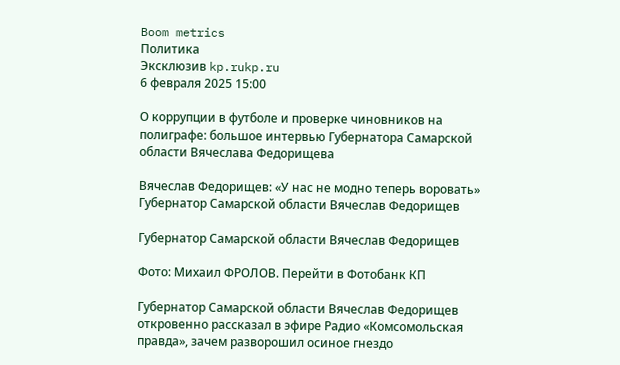Boom metrics
Политика
Эксклюзив kp.rukp.ru
6 февраля 2025 15:00

О коррупции в футболе и проверке чиновников на полиграфе: большое интервью Губернатора Самарской области Вячеслава Федорищева

Вячеслав Федорищев: «У нас не модно теперь воровать»
Губернатор Самарской области Вячеслав Федорищев

Губернатор Самарской области Вячеслав Федорищев

Фото: Михаил ФРОЛОВ. Перейти в Фотобанк КП

Губернатор Самарской области Вячеслав Федорищев откровенно рассказал в эфире Радио «Комсомольская правда», зачем разворошил осиное гнездо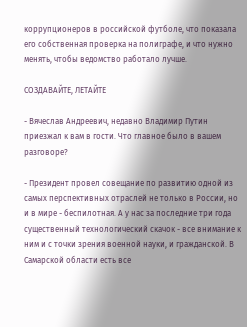коррупционеров в российской футболе, что показала его собственная проверка на полиграфе, и что нужно менять, чтобы ведомство работало лучше.

СОЗДАВАЙТЕ, ЛЕТАЙТЕ

- Вячеслав Андреевич, недавно Владимир Путин приезжал к вам в гости. Что главное было в вашем разговоре?

- Президент провел совещание по развитию одной из самых перспективных отраслей не только в России, но и в мире - беспилотная. А у нас за последние три года существенный технологический скачок - все внимание к ним и с точки зрения военной науки, и гражданской. В Самарской области есть все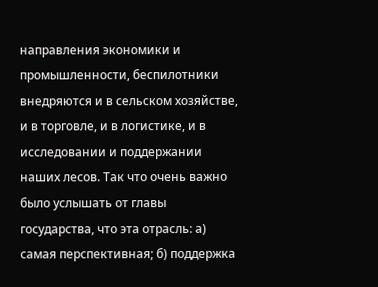направления экономики и промышленности, беспилотники внедряются и в сельском хозяйстве, и в торговле, и в логистике, и в исследовании и поддержании наших лесов. Так что очень важно было услышать от главы государства, что эта отрасль: а) самая перспективная; б) поддержка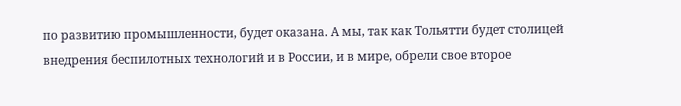по развитию промышленности, будет оказана. А мы, так как Тольятти будет столицей внедрения беспилотных технологий и в России, и в мире, обрели свое второе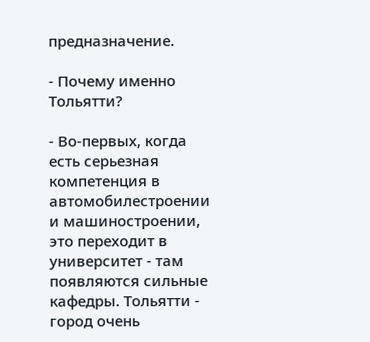предназначение.

- Почему именно Тольятти?

- Во-первых, когда есть серьезная компетенция в автомобилестроении и машиностроении, это переходит в университет - там появляются сильные кафедры. Тольятти - город очень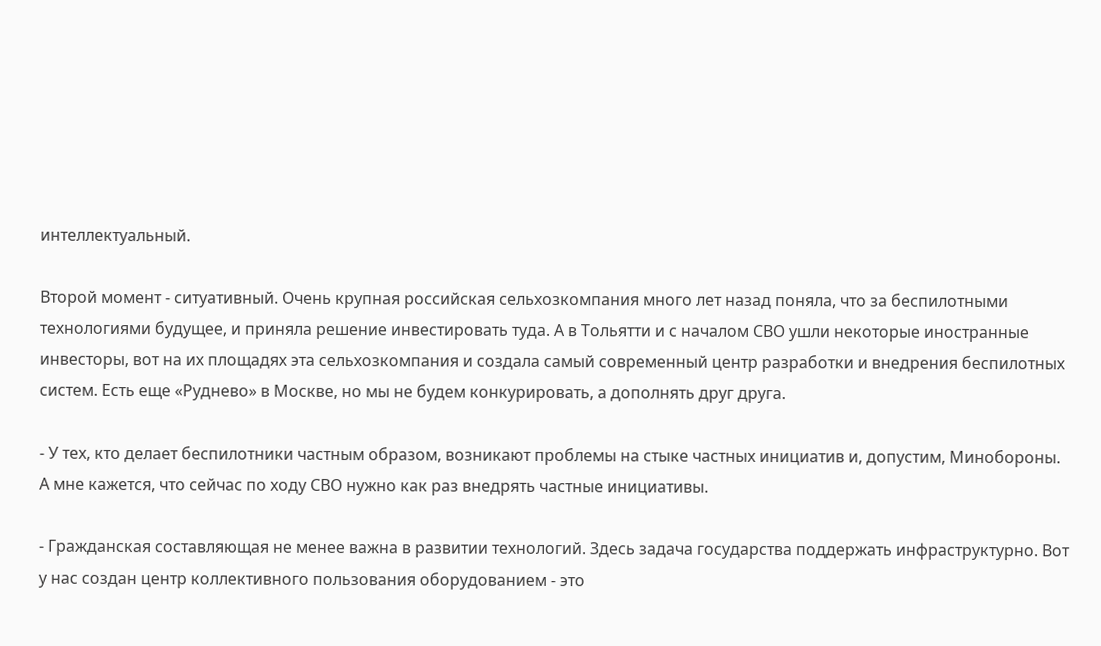интеллектуальный.

Второй момент - ситуативный. Очень крупная российская сельхозкомпания много лет назад поняла, что за беспилотными технологиями будущее, и приняла решение инвестировать туда. А в Тольятти и с началом СВО ушли некоторые иностранные инвесторы, вот на их площадях эта сельхозкомпания и создала самый современный центр разработки и внедрения беспилотных систем. Есть еще «Руднево» в Москве, но мы не будем конкурировать, а дополнять друг друга.

- У тех, кто делает беспилотники частным образом, возникают проблемы на стыке частных инициатив и, допустим, Минобороны. А мне кажется, что сейчас по ходу СВО нужно как раз внедрять частные инициативы.

- Гражданская составляющая не менее важна в развитии технологий. Здесь задача государства поддержать инфраструктурно. Вот у нас создан центр коллективного пользования оборудованием - это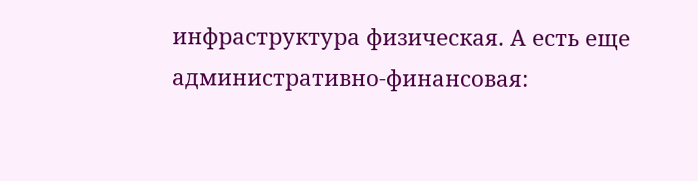инфраструктура физическая. А есть еще административно-финансовая: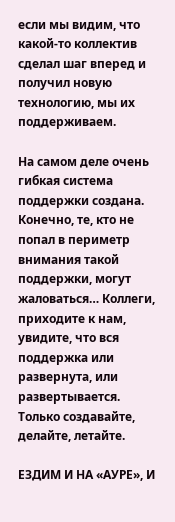если мы видим, что какой-то коллектив сделал шаг вперед и получил новую технологию, мы их поддерживаем.

На самом деле очень гибкая система поддержки создана. Конечно, те, кто не попал в периметр внимания такой поддержки, могут жаловаться… Коллеги, приходите к нам, увидите, что вся поддержка или развернута, или развертывается. Только создавайте, делайте, летайте.

ЕЗДИМ И НА «АУРЕ», И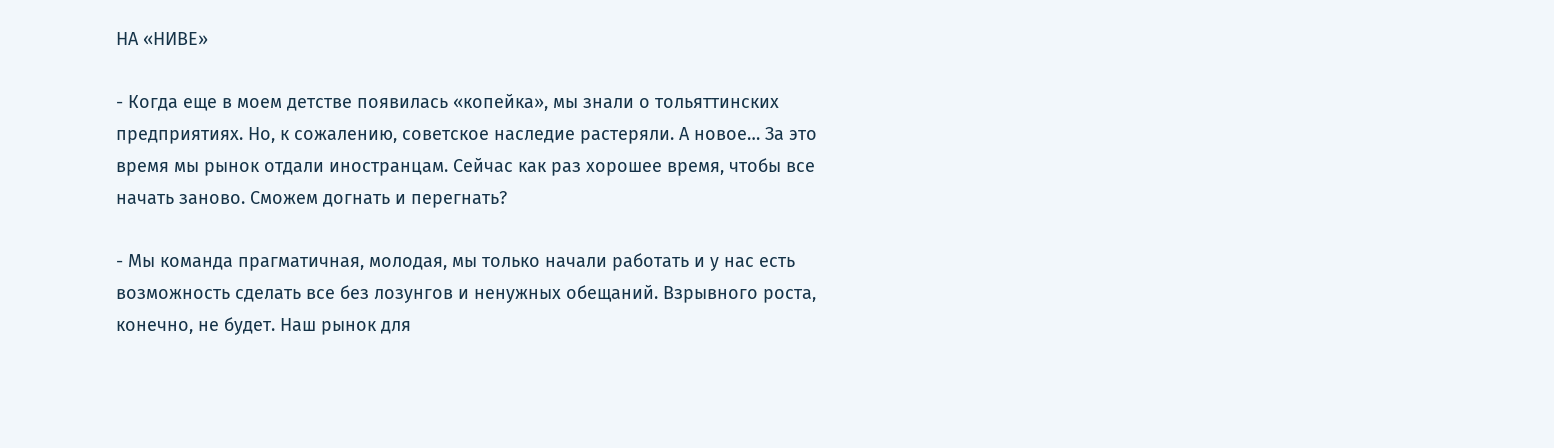НА «НИВЕ»

- Когда еще в моем детстве появилась «копейка», мы знали о тольяттинских предприятиях. Но, к сожалению, советское наследие растеряли. А новое… За это время мы рынок отдали иностранцам. Сейчас как раз хорошее время, чтобы все начать заново. Сможем догнать и перегнать?

- Мы команда прагматичная, молодая, мы только начали работать и у нас есть возможность сделать все без лозунгов и ненужных обещаний. Взрывного роста, конечно, не будет. Наш рынок для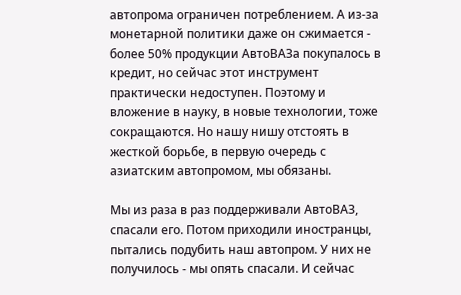автопрома ограничен потреблением. А из-за монетарной политики даже он сжимается - более 50% продукции АвтоВАЗа покупалось в кредит, но сейчас этот инструмент практически недоступен. Поэтому и вложение в науку, в новые технологии, тоже сокращаются. Но нашу нишу отстоять в жесткой борьбе, в первую очередь с азиатским автопромом, мы обязаны.

Мы из раза в раз поддерживали АвтоВАЗ, спасали его. Потом приходили иностранцы, пытались подубить наш автопром. У них не получилось - мы опять спасали. И сейчас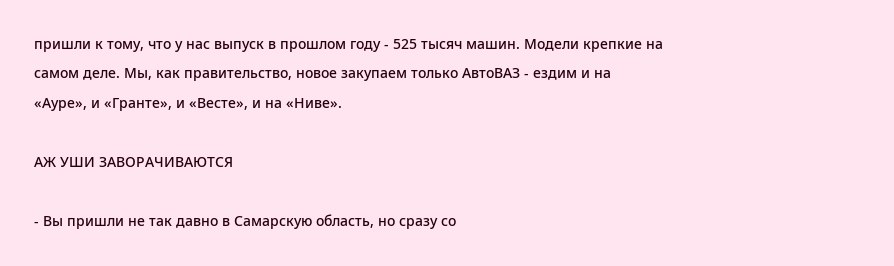пришли к тому, что у нас выпуск в прошлом году - 525 тысяч машин. Модели крепкие на самом деле. Мы, как правительство, новое закупаем только АвтоВАЗ - ездим и на «Ауре», и «Гранте», и «Весте», и на «Ниве».

АЖ УШИ ЗАВОРАЧИВАЮТСЯ

- Вы пришли не так давно в Самарскую область, но сразу со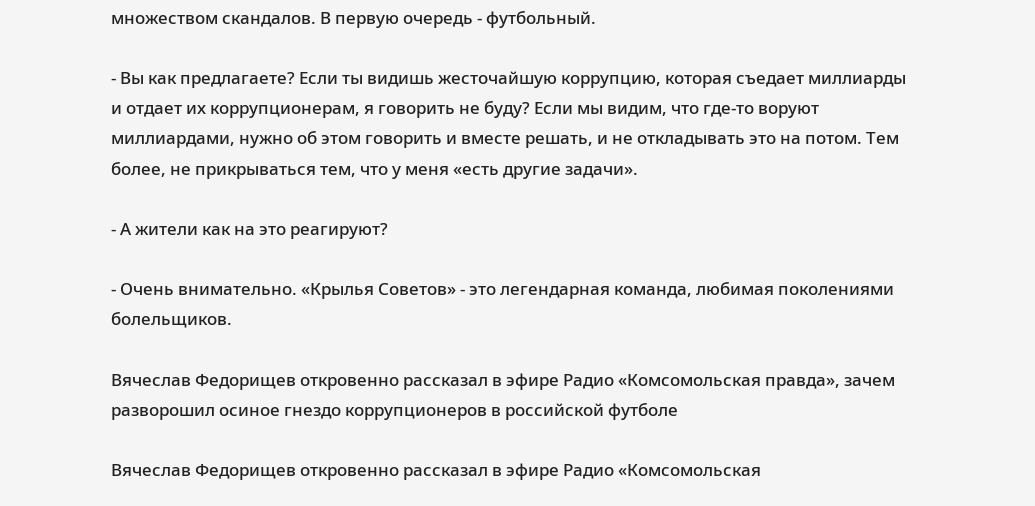множеством скандалов. В первую очередь - футбольный.

- Вы как предлагаете? Если ты видишь жесточайшую коррупцию, которая съедает миллиарды и отдает их коррупционерам, я говорить не буду? Если мы видим, что где-то воруют миллиардами, нужно об этом говорить и вместе решать, и не откладывать это на потом. Тем более, не прикрываться тем, что у меня «есть другие задачи».

- А жители как на это реагируют?

- Очень внимательно. «Крылья Советов» - это легендарная команда, любимая поколениями болельщиков.

Вячеслав Федорищев откровенно рассказал в эфире Радио «Комсомольская правда», зачем разворошил осиное гнездо коррупционеров в российской футболе

Вячеслав Федорищев откровенно рассказал в эфире Радио «Комсомольская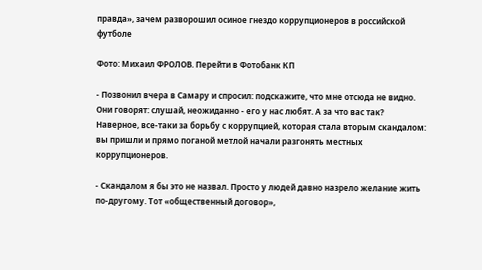правда», зачем разворошил осиное гнездо коррупционеров в российской футболе

Фото: Михаил ФРОЛОВ. Перейти в Фотобанк КП

- Позвонил вчера в Самару и спросил: подскажите, что мне отсюда не видно. Они говорят: слушай, неожиданно - его у нас любят. А за что вас так? Наверное, все-таки за борьбу с коррупцией, которая стала вторым скандалом: вы пришли и прямо поганой метлой начали разгонять местных коррупционеров.

- Скандалом я бы это не назвал. Просто у людей давно назрело желание жить по-другому. Тот «общественный договор»,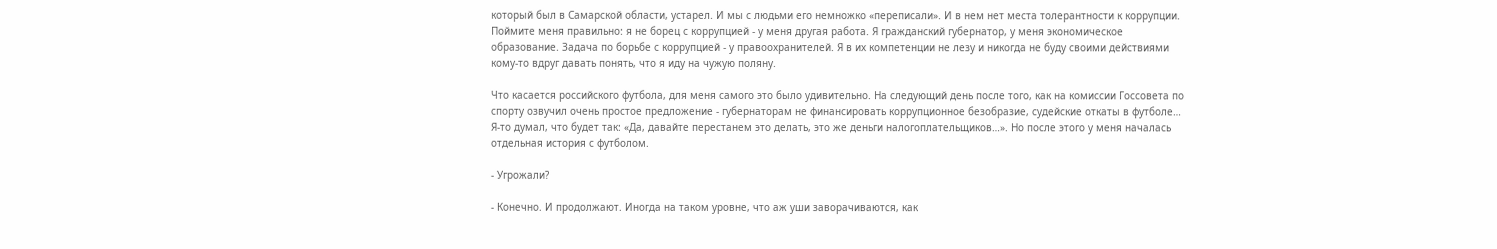который был в Самарской области, устарел. И мы с людьми его немножко «переписали». И в нем нет места толерантности к коррупции. Поймите меня правильно: я не борец с коррупцией - у меня другая работа. Я гражданский губернатор, у меня экономическое образование. Задача по борьбе с коррупцией - у правоохранителей. Я в их компетенции не лезу и никогда не буду своими действиями кому-то вдруг давать понять, что я иду на чужую поляну.

Что касается российского футбола, для меня самого это было удивительно. На следующий день после того, как на комиссии Госсовета по спорту озвучил очень простое предложение - губернаторам не финансировать коррупционное безобразие, судейские откаты в футболе… Я-то думал, что будет так: «Да, давайте перестанем это делать, это же деньги налогоплательщиков…». Но после этого у меня началась отдельная история с футболом.

- Угрожали?

- Конечно. И продолжают. Иногда на таком уровне, что аж уши заворачиваются, как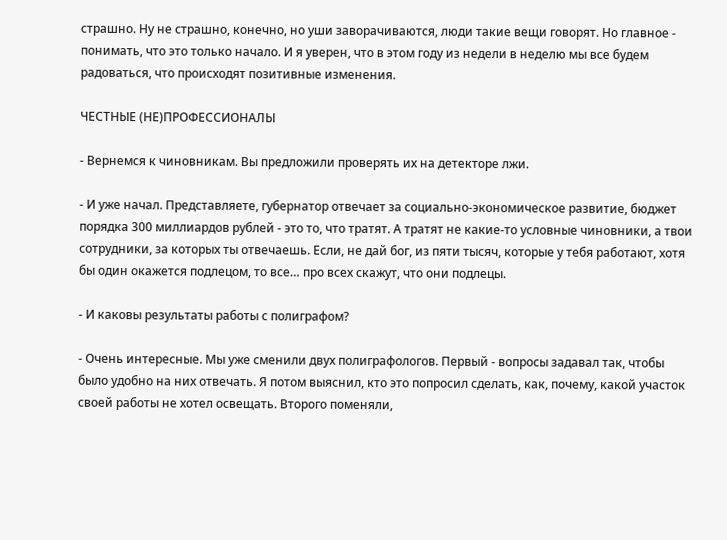страшно. Ну не страшно, конечно, но уши заворачиваются, люди такие вещи говорят. Но главное - понимать, что это только начало. И я уверен, что в этом году из недели в неделю мы все будем радоваться, что происходят позитивные изменения.

ЧЕСТНЫЕ (НЕ)ПРОФЕССИОНАЛЫ

- Вернемся к чиновникам. Вы предложили проверять их на детекторе лжи.

- И уже начал. Представляете, губернатор отвечает за социально-экономическое развитие, бюджет порядка 300 миллиардов рублей - это то, что тратят. А тратят не какие-то условные чиновники, а твои сотрудники, за которых ты отвечаешь. Если, не дай бог, из пяти тысяч, которые у тебя работают, хотя бы один окажется подлецом, то все… про всех скажут, что они подлецы.

- И каковы результаты работы с полиграфом?

- Очень интересные. Мы уже сменили двух полиграфологов. Первый - вопросы задавал так, чтобы было удобно на них отвечать. Я потом выяснил, кто это попросил сделать, как, почему, какой участок своей работы не хотел освещать. Второго поменяли,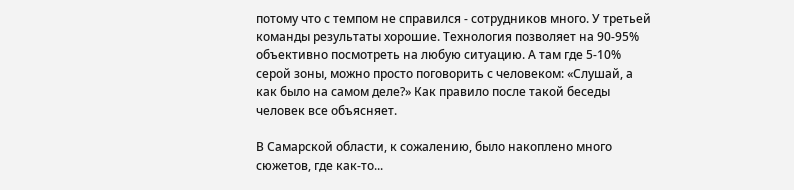потому что с темпом не справился - сотрудников много. У третьей команды результаты хорошие. Технология позволяет на 90-95% объективно посмотреть на любую ситуацию. А там где 5-10% серой зоны, можно просто поговорить с человеком: «Слушай, а как было на самом деле?» Как правило после такой беседы человек все объясняет.

В Самарской области, к сожалению, было накоплено много сюжетов, где как-то...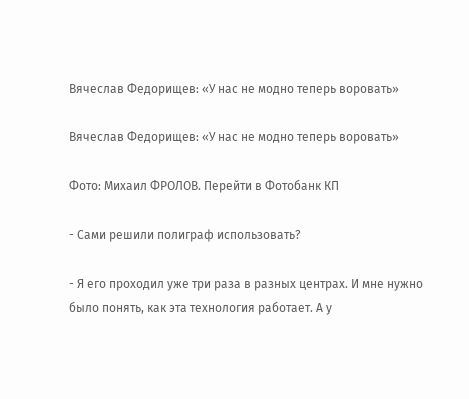Вячеслав Федорищев: «У нас не модно теперь воровать»

Вячеслав Федорищев: «У нас не модно теперь воровать»

Фото: Михаил ФРОЛОВ. Перейти в Фотобанк КП

- Сами решили полиграф использовать?

- Я его проходил уже три раза в разных центрах. И мне нужно было понять, как эта технология работает. А у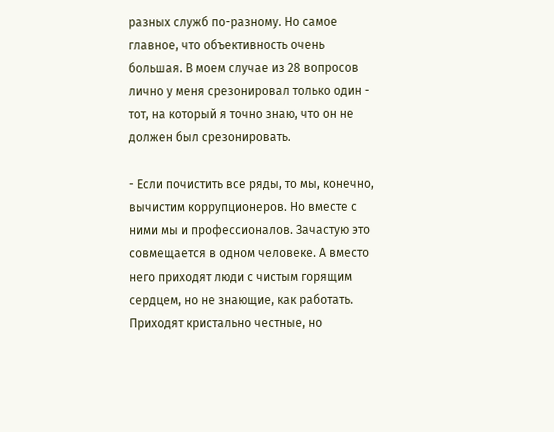разных служб по-разному. Но самое главное, что объективность очень большая. В моем случае из 28 вопросов лично у меня срезонировал только один - тот, на который я точно знаю, что он не должен был срезонировать.

- Если почистить все ряды, то мы, конечно, вычистим коррупционеров. Но вместе с ними мы и профессионалов. Зачастую это совмещается в одном человеке. А вместо него приходят люди с чистым горящим сердцем, но не знающие, как работать. Приходят кристально честные, но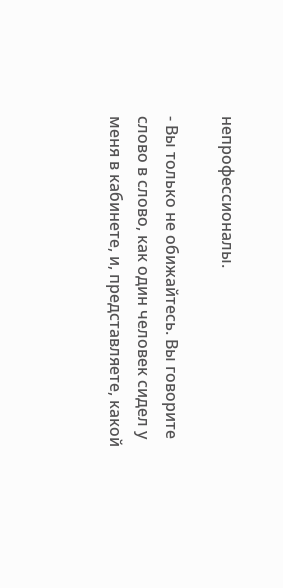непрофессионалы.

- Вы только не обижайтесь. Вы говорите слово в слово, как один человек сидел у меня в кабинете, и, представляете, какой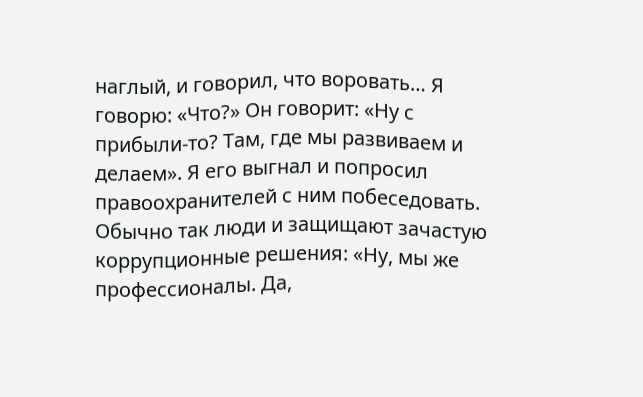наглый, и говорил, что воровать… Я говорю: «Что?» Он говорит: «Ну с прибыли-то? Там, где мы развиваем и делаем». Я его выгнал и попросил правоохранителей с ним побеседовать. Обычно так люди и защищают зачастую коррупционные решения: «Ну, мы же профессионалы. Да,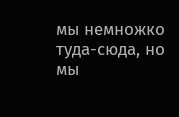мы немножко туда-сюда, но мы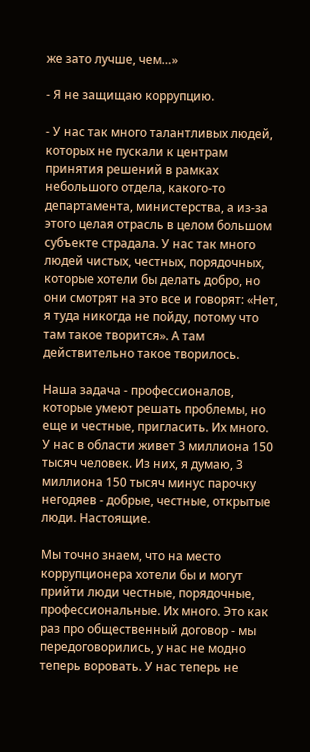же зато лучше, чем…»

- Я не защищаю коррупцию.

- У нас так много талантливых людей, которых не пускали к центрам принятия решений в рамках небольшого отдела, какого-то департамента, министерства, а из-за этого целая отрасль в целом большом субъекте страдала. У нас так много людей чистых, честных, порядочных, которые хотели бы делать добро, но они смотрят на это все и говорят: «Нет, я туда никогда не пойду, потому что там такое творится». А там действительно такое творилось.

Наша задача - профессионалов, которые умеют решать проблемы, но еще и честные, пригласить. Их много. У нас в области живет 3 миллиона 150 тысяч человек. Из них, я думаю, 3 миллиона 150 тысяч минус парочку негодяев - добрые, честные, открытые люди. Настоящие.

Мы точно знаем, что на место коррупционера хотели бы и могут прийти люди честные, порядочные, профессиональные. Их много. Это как раз про общественный договор - мы передоговорились, у нас не модно теперь воровать. У нас теперь не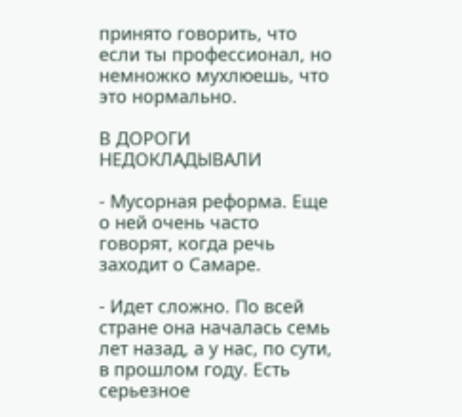принято говорить, что если ты профессионал, но немножко мухлюешь, что это нормально.

В ДОРОГИ НЕДОКЛАДЫВАЛИ

- Мусорная реформа. Еще о ней очень часто говорят, когда речь заходит о Самаре.

- Идет сложно. По всей стране она началась семь лет назад, а у нас, по сути, в прошлом году. Есть серьезное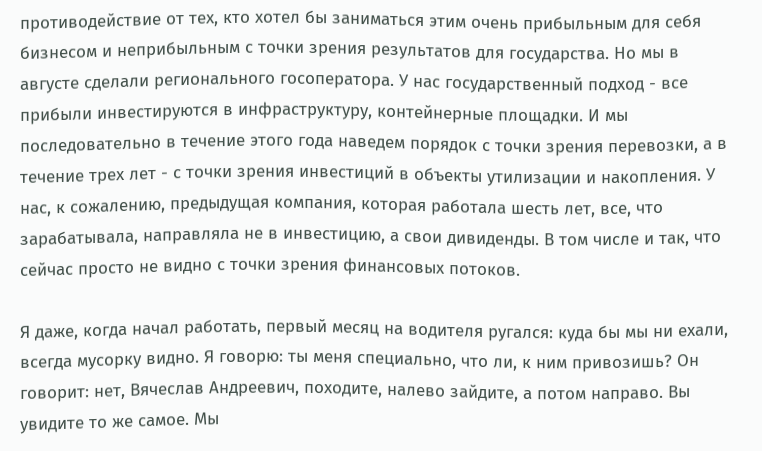противодействие от тех, кто хотел бы заниматься этим очень прибыльным для себя бизнесом и неприбыльным с точки зрения результатов для государства. Но мы в августе сделали регионального госоператора. У нас государственный подход - все прибыли инвестируются в инфраструктуру, контейнерные площадки. И мы последовательно в течение этого года наведем порядок с точки зрения перевозки, а в течение трех лет - с точки зрения инвестиций в объекты утилизации и накопления. У нас, к сожалению, предыдущая компания, которая работала шесть лет, все, что зарабатывала, направляла не в инвестицию, а свои дивиденды. В том числе и так, что сейчас просто не видно с точки зрения финансовых потоков.

Я даже, когда начал работать, первый месяц на водителя ругался: куда бы мы ни ехали, всегда мусорку видно. Я говорю: ты меня специально, что ли, к ним привозишь? Он говорит: нет, Вячеслав Андреевич, походите, налево зайдите, а потом направо. Вы увидите то же самое. Мы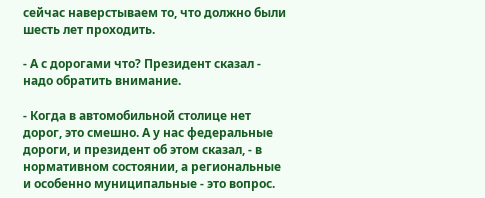сейчас наверстываем то, что должно были шесть лет проходить.

- А с дорогами что? Президент сказал - надо обратить внимание.

- Когда в автомобильной столице нет дорог, это смешно. А у нас федеральные дороги, и президент об этом сказал, - в нормативном состоянии, а региональные и особенно муниципальные - это вопрос.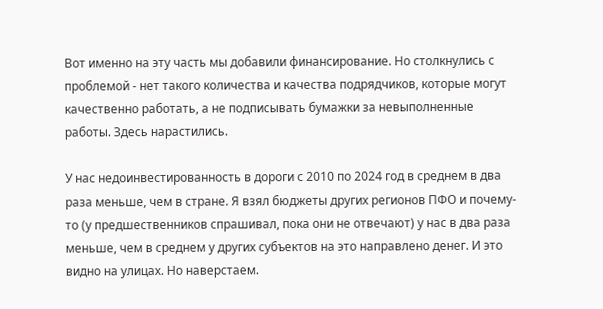Вот именно на эту часть мы добавили финансирование. Но столкнулись с проблемой - нет такого количества и качества подрядчиков, которые могут качественно работать, а не подписывать бумажки за невыполненные работы. Здесь нарастились.

У нас недоинвестированность в дороги с 2010 по 2024 год в среднем в два раза меньше, чем в стране. Я взял бюджеты других регионов ПФО и почему-то (у предшественников спрашивал, пока они не отвечают) у нас в два раза меньше, чем в среднем у других субъектов на это направлено денег. И это видно на улицах. Но наверстаем.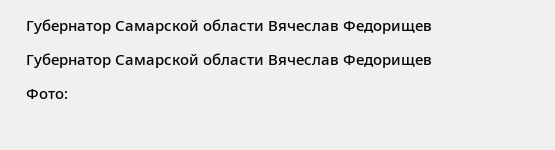Губернатор Самарской области Вячеслав Федорищев

Губернатор Самарской области Вячеслав Федорищев

Фото: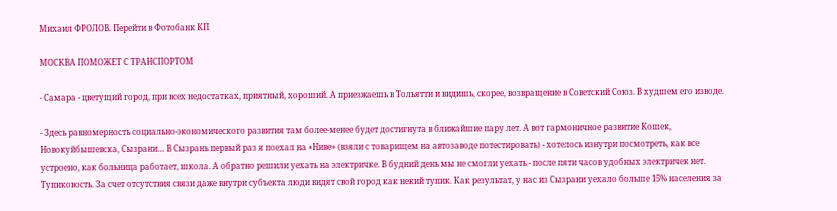Михаил ФРОЛОВ. Перейти в Фотобанк КП

МОСКВА ПОМОЖЕТ С ТРАНСПОРТОМ

- Самара - цветущий город, при всех недостатках, приятный, хороший. А приезжаешь в Тольятти и видишь, скорее, возвращение в Советский Союз. В худшем его изводе.

- Здесь равномерность социально-экономического развития там более-менее будет достигнута в ближайшие пару лет. А вот гармоничное развитие Кошек, Новокуйбышевска, Сызрани… В Сызрань первый раз я поехал на «Ниве» (взяли с товарищем на автозаводе потестировать) - хотелось изнутри посмотреть, как все устроено, как больница работает, школа. А обратно решили уехать на электричке. В будний день мы не смогли уехать - после пяти часов удобных электричек нет. Тупиковость. За счет отсутствия связи даже внутри субъекта люди видят свой город как некий тупик. Как результат, у нас из Сызрани уехало больше 15% населения за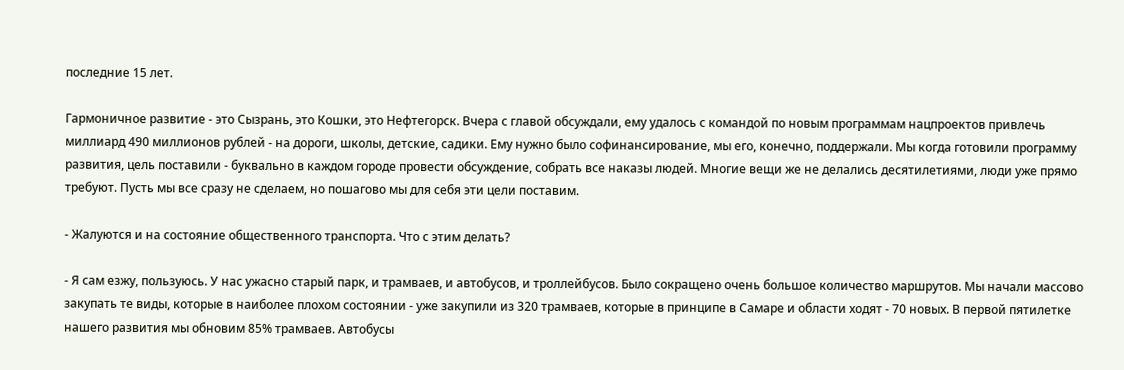последние 15 лет.

Гармоничное развитие - это Сызрань, это Кошки, это Нефтегорск. Вчера с главой обсуждали, ему удалось с командой по новым программам нацпроектов привлечь миллиард 490 миллионов рублей - на дороги, школы, детские, садики. Ему нужно было софинансирование, мы его, конечно, поддержали. Мы когда готовили программу развития, цель поставили - буквально в каждом городе провести обсуждение, собрать все наказы людей. Многие вещи же не делались десятилетиями, люди уже прямо требуют. Пусть мы все сразу не сделаем, но пошагово мы для себя эти цели поставим.

- Жалуются и на состояние общественного транспорта. Что с этим делать?

- Я сам езжу, пользуюсь. У нас ужасно старый парк, и трамваев, и автобусов, и троллейбусов. Было сокращено очень большое количество маршрутов. Мы начали массово закупать те виды, которые в наиболее плохом состоянии - уже закупили из 320 трамваев, которые в принципе в Самаре и области ходят - 70 новых. В первой пятилетке нашего развития мы обновим 85% трамваев. Автобусы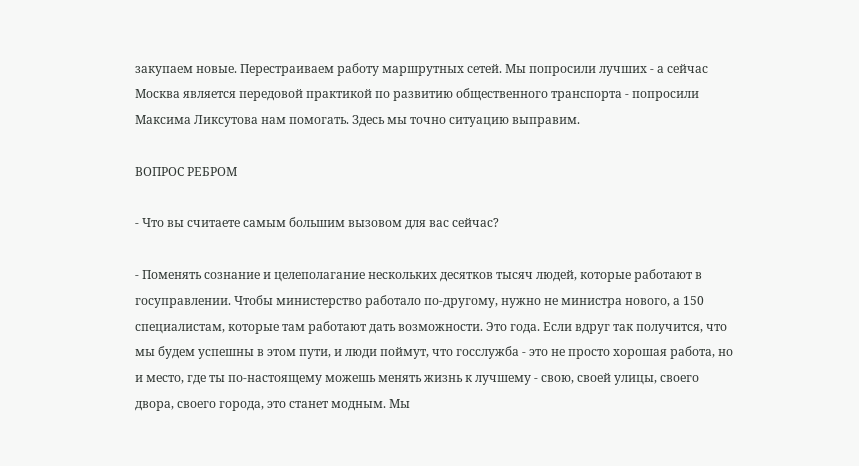закупаем новые. Перестраиваем работу маршрутных сетей. Мы попросили лучших - а сейчас Москва является передовой практикой по развитию общественного транспорта - попросили Максима Ликсутова нам помогать. Здесь мы точно ситуацию выправим.

ВОПРОС РЕБРОМ

- Что вы считаете самым большим вызовом для вас сейчас?

- Поменять сознание и целеполагание нескольких десятков тысяч людей, которые работают в госуправлении. Чтобы министерство работало по-другому, нужно не министра нового, а 150 специалистам, которые там работают дать возможности. Это года. Если вдруг так получится, что мы будем успешны в этом пути, и люди поймут, что госслужба - это не просто хорошая работа, но и место, где ты по-настоящему можешь менять жизнь к лучшему - свою, своей улицы, своего двора, своего города, это станет модным. Мы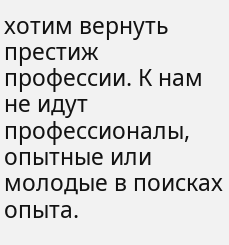хотим вернуть престиж профессии. К нам не идут профессионалы, опытные или молодые в поисках опыта.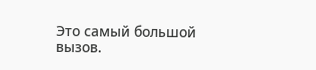Это самый большой вызов.